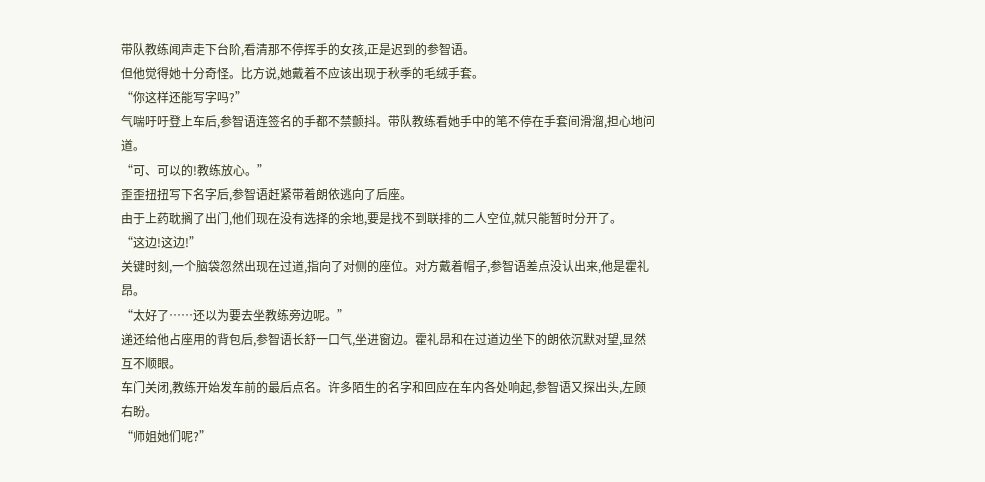带队教练闻声走下台阶,看清那不停挥手的女孩,正是迟到的参智语。
但他觉得她十分奇怪。比方说,她戴着不应该出现于秋季的毛绒手套。
“你这样还能写字吗?”
气喘吁吁登上车后,参智语连签名的手都不禁颤抖。带队教练看她手中的笔不停在手套间滑溜,担心地问道。
“可、可以的!教练放心。”
歪歪扭扭写下名字后,参智语赶紧带着朗依逃向了后座。
由于上药耽搁了出门,他们现在没有选择的余地,要是找不到联排的二人空位,就只能暂时分开了。
“这边!这边!”
关键时刻,一个脑袋忽然出现在过道,指向了对侧的座位。对方戴着帽子,参智语差点没认出来,他是霍礼昂。
“太好了……还以为要去坐教练旁边呢。”
递还给他占座用的背包后,参智语长舒一口气,坐进窗边。霍礼昂和在过道边坐下的朗依沉默对望,显然互不顺眼。
车门关闭,教练开始发车前的最后点名。许多陌生的名字和回应在车内各处响起,参智语又探出头,左顾右盼。
“师姐她们呢?”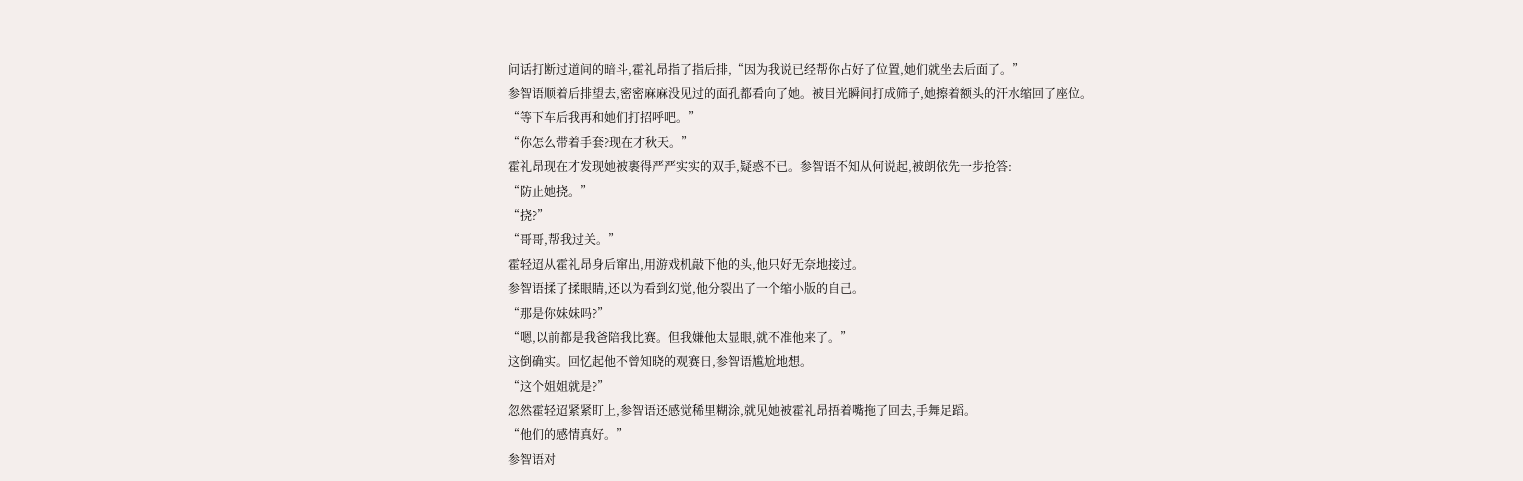问话打断过道间的暗斗,霍礼昂指了指后排,“因为我说已经帮你占好了位置,她们就坐去后面了。”
参智语顺着后排望去,密密麻麻没见过的面孔都看向了她。被目光瞬间打成筛子,她擦着额头的汗水缩回了座位。
“等下车后我再和她们打招呼吧。”
“你怎么带着手套?现在才秋天。”
霍礼昂现在才发现她被裹得严严实实的双手,疑惑不已。参智语不知从何说起,被朗依先一步抢答:
“防止她挠。”
“挠?”
“哥哥,帮我过关。”
霍轻迢从霍礼昂身后窜出,用游戏机敲下他的头,他只好无奈地接过。
参智语揉了揉眼睛,还以为看到幻觉,他分裂出了一个缩小版的自己。
“那是你妹妹吗?”
“嗯,以前都是我爸陪我比赛。但我嫌他太显眼,就不准他来了。”
这倒确实。回忆起他不曾知晓的观赛日,参智语尴尬地想。
“这个姐姐就是?”
忽然霍轻迢紧紧盯上,参智语还感觉稀里糊涂,就见她被霍礼昂捂着嘴拖了回去,手舞足蹈。
“他们的感情真好。”
参智语对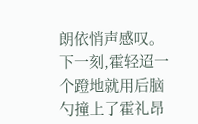朗依悄声感叹。
下一刻,霍轻迢一个蹬地就用后脑勺撞上了霍礼昂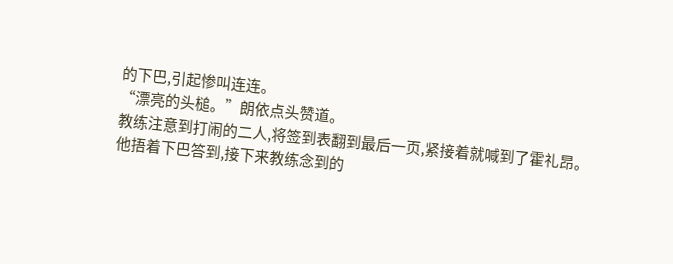的下巴,引起惨叫连连。
“漂亮的头槌。”朗依点头赞道。
教练注意到打闹的二人,将签到表翻到最后一页,紧接着就喊到了霍礼昂。
他捂着下巴答到,接下来教练念到的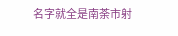名字就全是南荼市射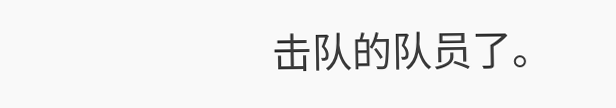击队的队员了。